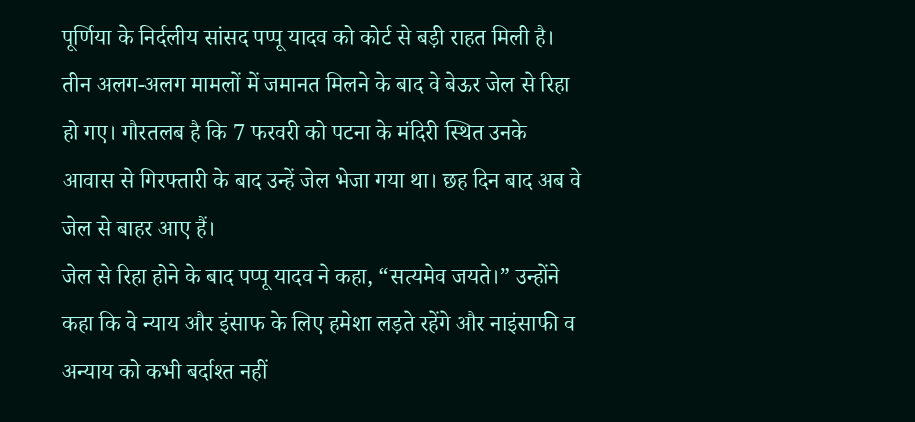पूर्णिया के निर्दलीय सांसद पप्पू यादव को कोर्ट से बड़ी राहत मिली है। तीन अलग-अलग मामलों में जमानत मिलने के बाद वे बेऊर जेल से रिहा हो गए। गौरतलब है कि 7 फरवरी को पटना के मंदिरी स्थित उनके आवास से गिरफ्तारी के बाद उन्हें जेल भेजा गया था। छह दिन बाद अब वे जेल से बाहर आए हैं।
जेल से रिहा होने के बाद पप्पू यादव ने कहा, “सत्यमेव जयते।” उन्होंने कहा कि वे न्याय और इंसाफ के लिए हमेशा लड़ते रहेंगे और नाइंसाफी व अन्याय को कभी बर्दाश्त नहीं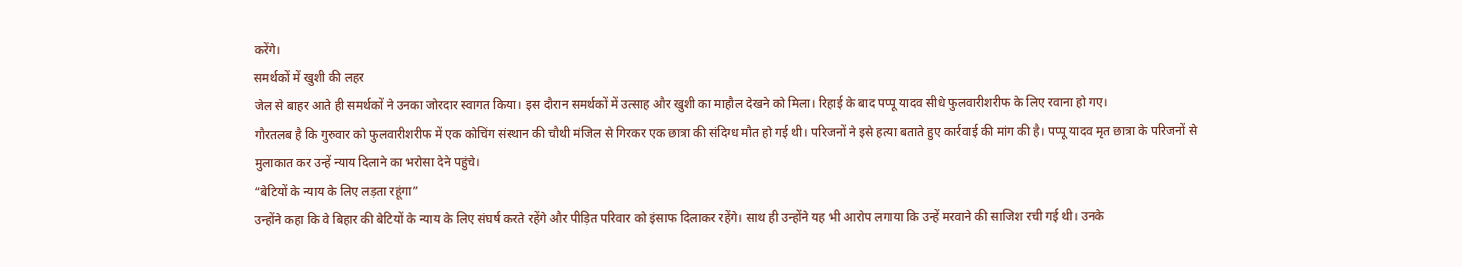करेंगे।
समर्थकों में खुशी की लहर
जेल से बाहर आते ही समर्थकों ने उनका जोरदार स्वागत किया। इस दौरान समर्थकों में उत्साह और खुशी का माहौल देखने को मिला। रिहाई के बाद पप्पू यादव सीधे फुलवारीशरीफ के लिए रवाना हो गए।
गौरतलब है कि गुरुवार को फुलवारीशरीफ में एक कोचिंग संस्थान की चौथी मंजिल से गिरकर एक छात्रा की संदिग्ध मौत हो गई थी। परिजनों ने इसे हत्या बताते हुए कार्रवाई की मांग की है। पप्पू यादव मृत छात्रा के परिजनों से मुलाकात कर उन्हें न्याय दिलाने का भरोसा देने पहुंचे।
“बेटियों के न्याय के लिए लड़ता रहूंगा”
उन्होंने कहा कि वे बिहार की बेटियों के न्याय के लिए संघर्ष करते रहेंगे और पीड़ित परिवार को इंसाफ दिलाकर रहेंगे। साथ ही उन्होंने यह भी आरोप लगाया कि उन्हें मरवाने की साजिश रची गई थी। उनके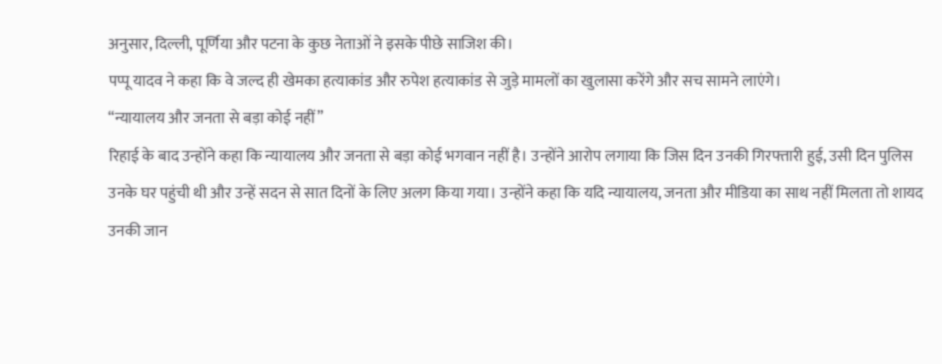अनुसार, दिल्ली, पूर्णिया और पटना के कुछ नेताओं ने इसके पीछे साजिश की।
पप्पू यादव ने कहा कि वे जल्द ही खेमका हत्याकांड और रुपेश हत्याकांड से जुड़े मामलों का खुलासा करेंगे और सच सामने लाएंगे।
“न्यायालय और जनता से बड़ा कोई नहीं”
रिहाई के बाद उन्होंने कहा कि न्यायालय और जनता से बड़ा कोई भगवान नहीं है। उन्होंने आरोप लगाया कि जिस दिन उनकी गिरफ्तारी हुई, उसी दिन पुलिस उनके घर पहुंची थी और उन्हें सदन से सात दिनों के लिए अलग किया गया। उन्होंने कहा कि यदि न्यायालय, जनता और मीडिया का साथ नहीं मिलता तो शायद उनकी जान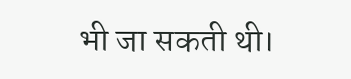भी जा सकती थी।